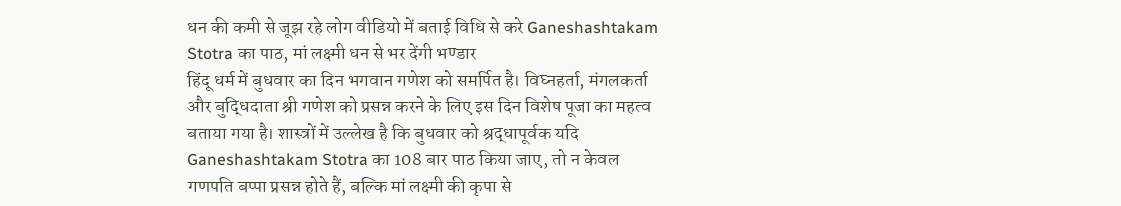धन की कमी से जूझ रहे लोग वीडियो में बताई विधि से करे Ganeshashtakam Stotra का पाठ, मां लक्ष्मी धन से भर देंगी भण्डार
हिंदू धर्म में बुधवार का दिन भगवान गणेश को समर्पित है। विघ्नहर्ता, मंगलकर्ता और बुद्धिदाता श्री गणेश को प्रसन्न करने के लिए इस दिन विशेष पूजा का महत्व बताया गया है। शास्त्रों में उल्लेख है कि बुधवार को श्रद्धापूर्वक यदि Ganeshashtakam Stotra का 108 बार पाठ किया जाए, तो न केवल गणपति बप्पा प्रसन्न होते हैं, बल्कि मां लक्ष्मी की कृपा से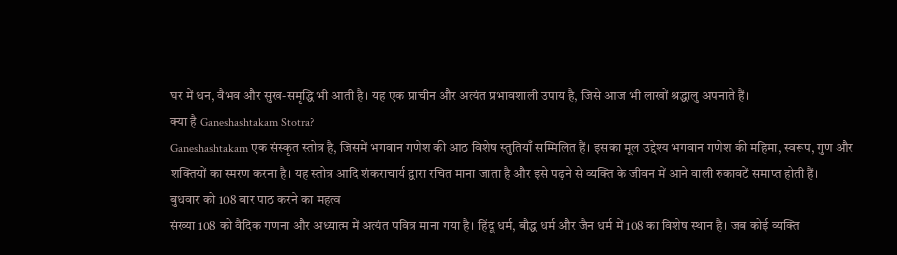घर में धन, वैभव और सुख-समृद्धि भी आती है। यह एक प्राचीन और अत्यंत प्रभावशाली उपाय है, जिसे आज भी लाखों श्रद्धालु अपनाते हैं।
क्या है Ganeshashtakam Stotra?
Ganeshashtakam एक संस्कृत स्तोत्र है, जिसमें भगवान गणेश की आठ विशेष स्तुतियाँ सम्मिलित हैं। इसका मूल उद्देश्य भगवान गणेश की महिमा, स्वरूप, गुण और शक्तियों का स्मरण करना है। यह स्तोत्र आदि शंकराचार्य द्वारा रचित माना जाता है और इसे पढ़ने से व्यक्ति के जीवन में आने वाली रुकावटें समाप्त होती हैं।
बुधवार को 108 बार पाठ करने का महत्व
संख्या 108 को वैदिक गणना और अध्यात्म में अत्यंत पवित्र माना गया है। हिंदू धर्म, बौद्ध धर्म और जैन धर्म में 108 का विशेष स्थान है। जब कोई व्यक्ति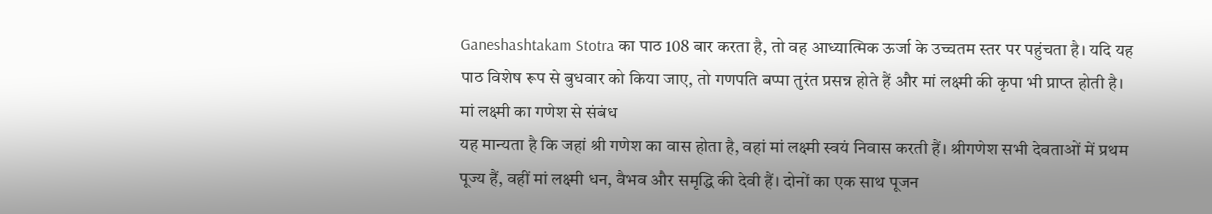Ganeshashtakam Stotra का पाठ 108 बार करता है, तो वह आध्यात्मिक ऊर्जा के उच्चतम स्तर पर पहुंचता है। यदि यह पाठ विशेष रूप से बुधवार को किया जाए, तो गणपति बप्पा तुरंत प्रसन्न होते हैं और मां लक्ष्मी की कृपा भी प्राप्त होती है।
मां लक्ष्मी का गणेश से संबंध
यह मान्यता है कि जहां श्री गणेश का वास होता है, वहां मां लक्ष्मी स्वयं निवास करती हैं। श्रीगणेश सभी देवताओं में प्रथम पूज्य हैं, वहीं मां लक्ष्मी धन, वैभव और समृद्धि की देवी हैं। दोनों का एक साथ पूजन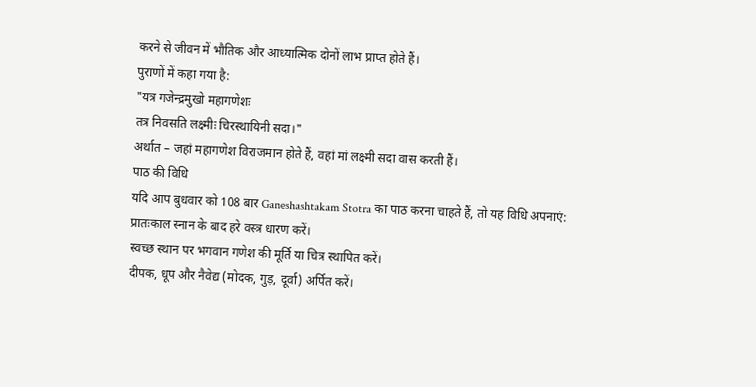करने से जीवन में भौतिक और आध्यात्मिक दोनों लाभ प्राप्त होते हैं।
पुराणों में कहा गया है:
"यत्र गजेन्द्रमुखो महागणेशः
तत्र निवसति लक्ष्मीः चिरस्थायिनी सदा।"
अर्थात – जहां महागणेश विराजमान होते हैं, वहां मां लक्ष्मी सदा वास करती हैं।
पाठ की विधि
यदि आप बुधवार को 108 बार Ganeshashtakam Stotra का पाठ करना चाहते हैं, तो यह विधि अपनाएं:
प्रातःकाल स्नान के बाद हरे वस्त्र धारण करें।
स्वच्छ स्थान पर भगवान गणेश की मूर्ति या चित्र स्थापित करें।
दीपक, धूप और नैवेद्य (मोदक, गुड़, दूर्वा) अर्पित करें।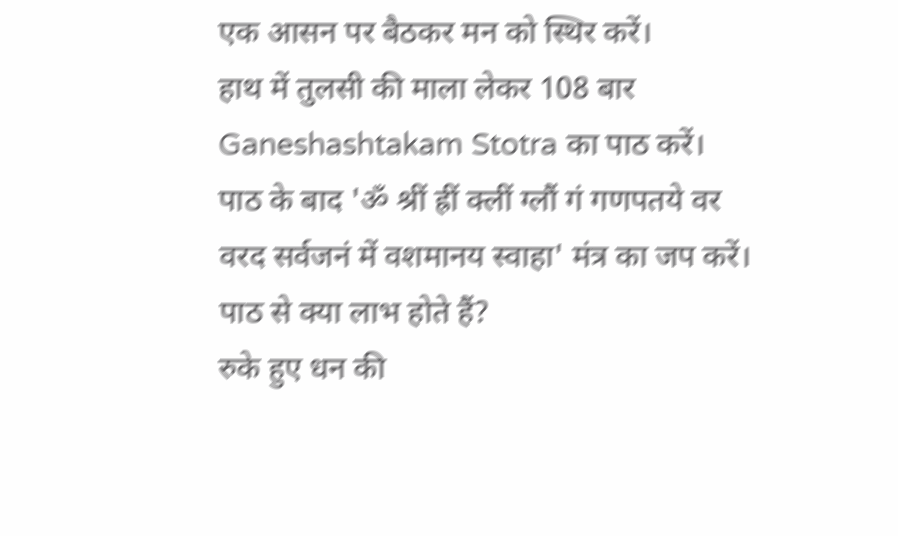एक आसन पर बैठकर मन को स्थिर करें।
हाथ में तुलसी की माला लेकर 108 बार Ganeshashtakam Stotra का पाठ करें।
पाठ के बाद 'ॐ श्रीं ह्रीं क्लीं ग्लौं गं गणपतये वर वरद सर्वजनं में वशमानय स्वाहा' मंत्र का जप करें।
पाठ से क्या लाभ होते हैं?
रुके हुए धन की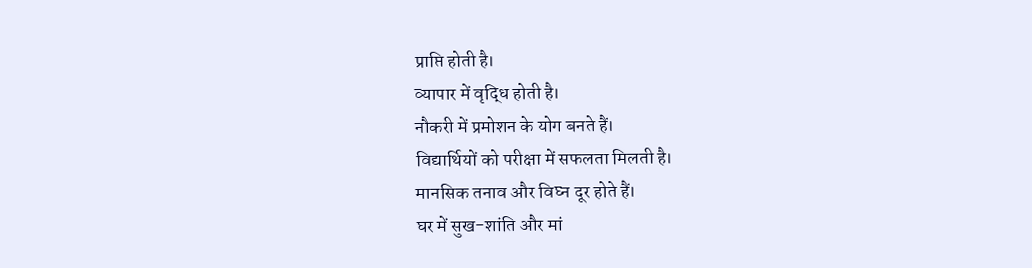प्राप्ति होती है।
व्यापार में वृद्धि होती है।
नौकरी में प्रमोशन के योग बनते हैं।
विद्यार्थियों को परीक्षा में सफलता मिलती है।
मानसिक तनाव और विघ्न दूर होते हैं।
घर में सुख-शांति और मां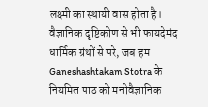लक्ष्मी का स्थायी वास होता है।
वैज्ञानिक दृष्टिकोण से भी फायदेमंद
धार्मिक ग्रंथों से परे, जब हम Ganeshashtakam Stotra के नियमित पाठ को मनोवैज्ञानिक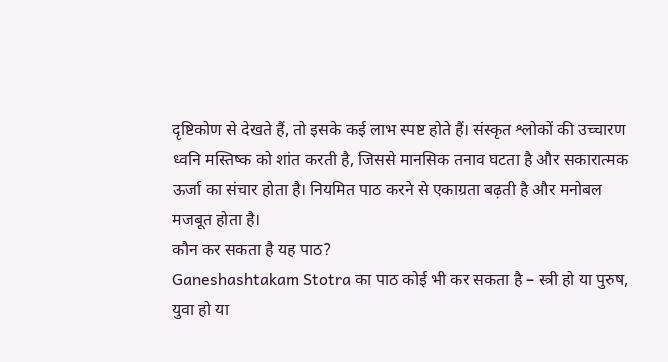दृष्टिकोण से देखते हैं, तो इसके कई लाभ स्पष्ट होते हैं। संस्कृत श्लोकों की उच्चारण ध्वनि मस्तिष्क को शांत करती है, जिससे मानसिक तनाव घटता है और सकारात्मक ऊर्जा का संचार होता है। नियमित पाठ करने से एकाग्रता बढ़ती है और मनोबल मजबूत होता है।
कौन कर सकता है यह पाठ?
Ganeshashtakam Stotra का पाठ कोई भी कर सकता है – स्त्री हो या पुरुष, युवा हो या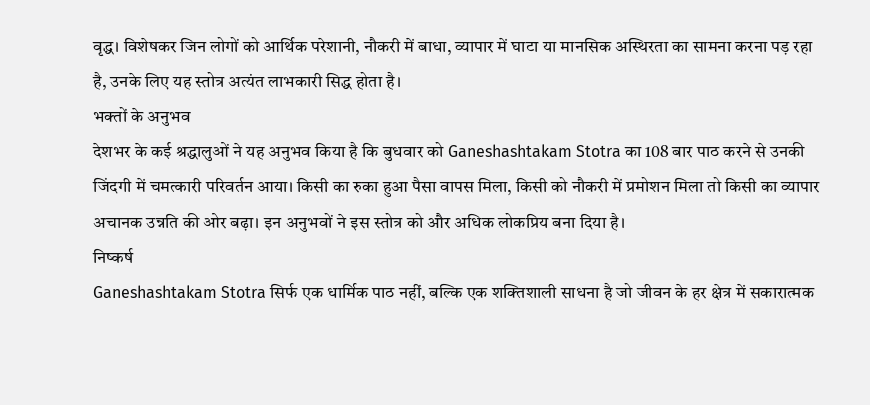वृद्ध। विशेषकर जिन लोगों को आर्थिक परेशानी, नौकरी में बाधा, व्यापार में घाटा या मानसिक अस्थिरता का सामना करना पड़ रहा है, उनके लिए यह स्तोत्र अत्यंत लाभकारी सिद्ध होता है।
भक्तों के अनुभव
देशभर के कई श्रद्धालुओं ने यह अनुभव किया है कि बुधवार को Ganeshashtakam Stotra का 108 बार पाठ करने से उनकी जिंदगी में चमत्कारी परिवर्तन आया। किसी का रुका हुआ पैसा वापस मिला, किसी को नौकरी में प्रमोशन मिला तो किसी का व्यापार अचानक उन्नति की ओर बढ़ा। इन अनुभवों ने इस स्तोत्र को और अधिक लोकप्रिय बना दिया है।
निष्कर्ष
Ganeshashtakam Stotra सिर्फ एक धार्मिक पाठ नहीं, बल्कि एक शक्तिशाली साधना है जो जीवन के हर क्षेत्र में सकारात्मक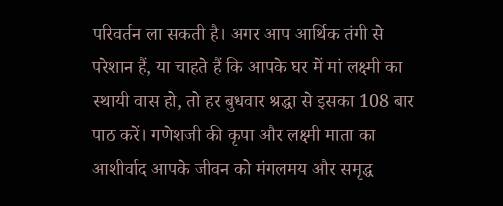परिवर्तन ला सकती है। अगर आप आर्थिक तंगी से परेशान हैं, या चाहते हैं कि आपके घर में मां लक्ष्मी का स्थायी वास हो, तो हर बुधवार श्रद्धा से इसका 108 बार पाठ करें। गणेशजी की कृपा और लक्ष्मी माता का आशीर्वाद आपके जीवन को मंगलमय और समृद्ध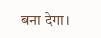बना देगा।